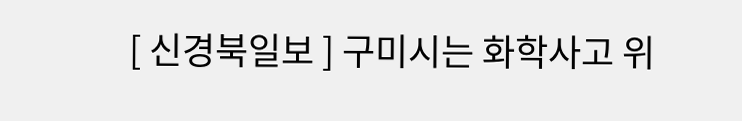[ 신경북일보 ] 구미시는 화학사고 위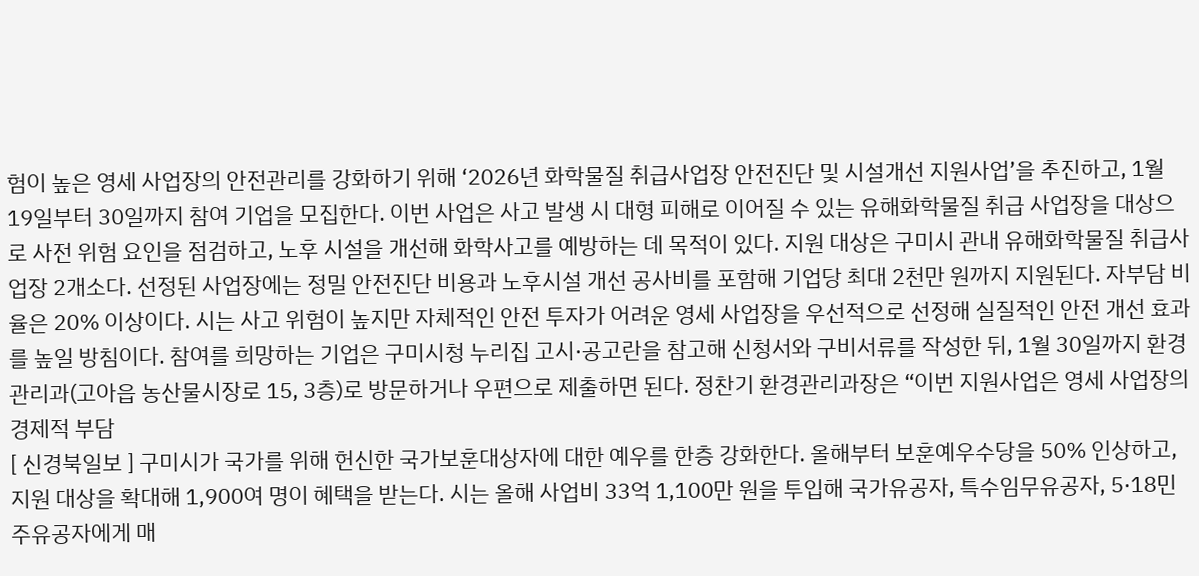험이 높은 영세 사업장의 안전관리를 강화하기 위해 ‘2026년 화학물질 취급사업장 안전진단 및 시설개선 지원사업’을 추진하고, 1월 19일부터 30일까지 참여 기업을 모집한다. 이번 사업은 사고 발생 시 대형 피해로 이어질 수 있는 유해화학물질 취급 사업장을 대상으로 사전 위험 요인을 점검하고, 노후 시설을 개선해 화학사고를 예방하는 데 목적이 있다. 지원 대상은 구미시 관내 유해화학물질 취급사업장 2개소다. 선정된 사업장에는 정밀 안전진단 비용과 노후시설 개선 공사비를 포함해 기업당 최대 2천만 원까지 지원된다. 자부담 비율은 20% 이상이다. 시는 사고 위험이 높지만 자체적인 안전 투자가 어려운 영세 사업장을 우선적으로 선정해 실질적인 안전 개선 효과를 높일 방침이다. 참여를 희망하는 기업은 구미시청 누리집 고시·공고란을 참고해 신청서와 구비서류를 작성한 뒤, 1월 30일까지 환경관리과(고아읍 농산물시장로 15, 3층)로 방문하거나 우편으로 제출하면 된다. 정찬기 환경관리과장은 “이번 지원사업은 영세 사업장의 경제적 부담
[ 신경북일보 ] 구미시가 국가를 위해 헌신한 국가보훈대상자에 대한 예우를 한층 강화한다. 올해부터 보훈예우수당을 50% 인상하고, 지원 대상을 확대해 1,900여 명이 혜택을 받는다. 시는 올해 사업비 33억 1,100만 원을 투입해 국가유공자, 특수임무유공자, 5·18민주유공자에게 매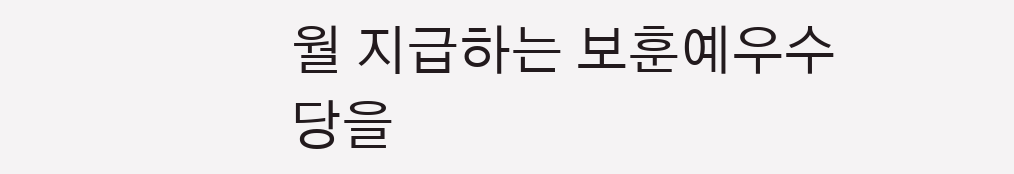월 지급하는 보훈예우수당을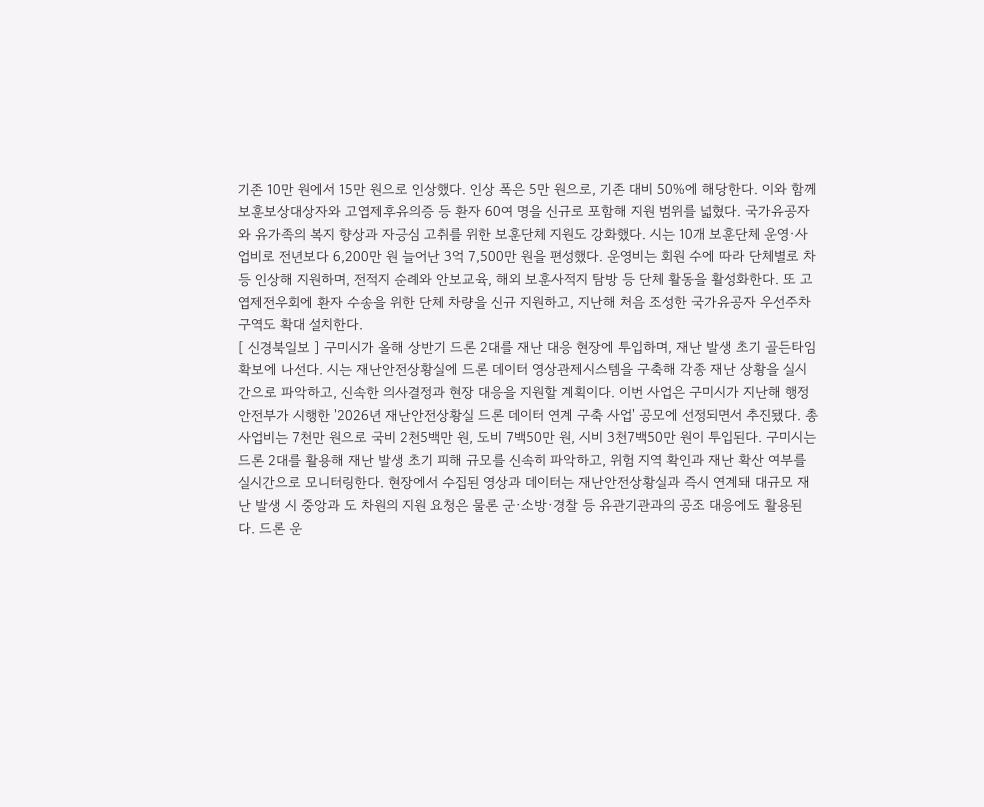기존 10만 원에서 15만 원으로 인상했다. 인상 폭은 5만 원으로, 기존 대비 50%에 해당한다. 이와 함께 보훈보상대상자와 고엽제후유의증 등 환자 60여 명을 신규로 포함해 지원 범위를 넓혔다. 국가유공자와 유가족의 복지 향상과 자긍심 고취를 위한 보훈단체 지원도 강화했다. 시는 10개 보훈단체 운영·사업비로 전년보다 6,200만 원 늘어난 3억 7,500만 원을 편성했다. 운영비는 회원 수에 따라 단체별로 차등 인상해 지원하며, 전적지 순례와 안보교육, 해외 보훈사적지 탐방 등 단체 활동을 활성화한다. 또 고엽제전우회에 환자 수송을 위한 단체 차량을 신규 지원하고, 지난해 처음 조성한 국가유공자 우선주차구역도 확대 설치한다.
[ 신경북일보 ] 구미시가 올해 상반기 드론 2대를 재난 대응 현장에 투입하며, 재난 발생 초기 골든타임 확보에 나선다. 시는 재난안전상황실에 드론 데이터 영상관제시스템을 구축해 각종 재난 상황을 실시간으로 파악하고, 신속한 의사결정과 현장 대응을 지원할 계획이다. 이번 사업은 구미시가 지난해 행정안전부가 시행한 '2026년 재난안전상황실 드론 데이터 연계 구축 사업' 공모에 선정되면서 추진됐다. 총 사업비는 7천만 원으로 국비 2천5백만 원, 도비 7백50만 원, 시비 3천7백50만 원이 투입된다. 구미시는 드론 2대를 활용해 재난 발생 초기 피해 규모를 신속히 파악하고, 위험 지역 확인과 재난 확산 여부를 실시간으로 모니터링한다. 현장에서 수집된 영상과 데이터는 재난안전상황실과 즉시 연계돼 대규모 재난 발생 시 중앙과 도 차원의 지원 요청은 물론 군·소방·경찰 등 유관기관과의 공조 대응에도 활용된다. 드론 운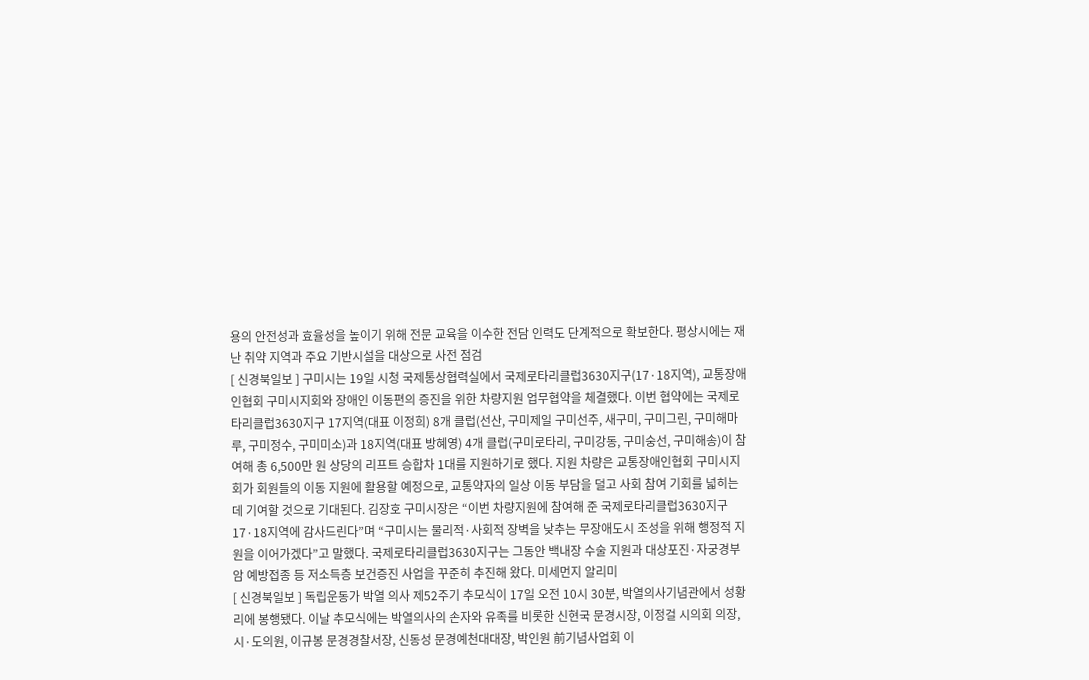용의 안전성과 효율성을 높이기 위해 전문 교육을 이수한 전담 인력도 단계적으로 확보한다. 평상시에는 재난 취약 지역과 주요 기반시설을 대상으로 사전 점검
[ 신경북일보 ] 구미시는 19일 시청 국제통상협력실에서 국제로타리클럽3630지구(17·18지역), 교통장애인협회 구미시지회와 장애인 이동편의 증진을 위한 차량지원 업무협약을 체결했다. 이번 협약에는 국제로타리클럽3630지구 17지역(대표 이정희) 8개 클럽(선산, 구미제일 구미선주, 새구미, 구미그린, 구미해마루, 구미정수, 구미미소)과 18지역(대표 방혜영) 4개 클럽(구미로타리, 구미강동, 구미숭선, 구미해송)이 참여해 총 6,500만 원 상당의 리프트 승합차 1대를 지원하기로 했다. 지원 차량은 교통장애인협회 구미시지회가 회원들의 이동 지원에 활용할 예정으로, 교통약자의 일상 이동 부담을 덜고 사회 참여 기회를 넓히는 데 기여할 것으로 기대된다. 김장호 구미시장은 “이번 차량지원에 참여해 준 국제로타리클럽3630지구 17·18지역에 감사드린다”며 “구미시는 물리적·사회적 장벽을 낮추는 무장애도시 조성을 위해 행정적 지원을 이어가겠다”고 말했다. 국제로타리클럽3630지구는 그동안 백내장 수술 지원과 대상포진·자궁경부암 예방접종 등 저소득층 보건증진 사업을 꾸준히 추진해 왔다. 미세먼지 알리미
[ 신경북일보 ] 독립운동가 박열 의사 제52주기 추모식이 17일 오전 10시 30분, 박열의사기념관에서 성황리에 봉행됐다. 이날 추모식에는 박열의사의 손자와 유족를 비롯한 신현국 문경시장, 이정걸 시의회 의장, 시·도의원, 이규봉 문경경찰서장, 신동성 문경예천대대장, 박인원 前기념사업회 이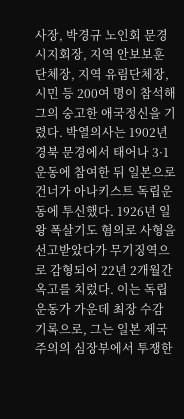사장, 박경규 노인회 문경시지회장, 지역 안보보훈단체장, 지역 유림단체장, 시민 등 200여 명이 참석해 그의 숭고한 애국정신을 기렸다. 박열의사는 1902년 경북 문경에서 태어나 3·1운동에 참여한 뒤 일본으로 건너가 아나키스트 독립운동에 투신했다. 1926년 일왕 폭살기도 혐의로 사형을 선고받았다가 무기징역으로 감형되어 22년 2개월간 옥고를 치렀다. 이는 독립운동가 가운데 최장 수감 기록으로, 그는 일본 제국주의의 심장부에서 투쟁한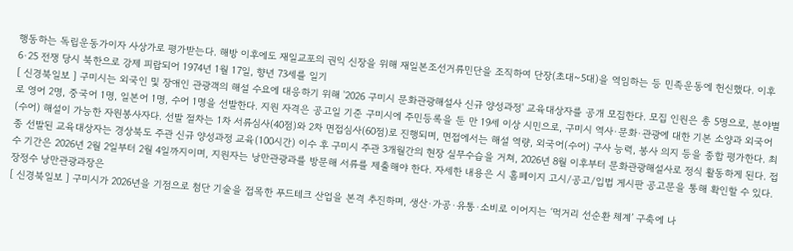행동하는 독립운동가이자 사상가로 평가받는다. 해방 이후에도 재일교포의 권익 신장을 위해 재일본조선거류민단을 조직하여 단장(초대~5대)을 역임하는 등 민족운동에 헌신했다. 이후 6·25 전쟁 당시 북한으로 강제 피랍되어 1974년 1월 17일, 향년 73세를 일기
[ 신경북일보 ] 구미시는 외국인 및 장애인 관광객의 해설 수요에 대응하기 위해 '2026 구미시 문화관광해설사 신규 양성과정' 교육대상자를 공개 모집한다. 모집 인원은 총 5명으로, 분야별로 영어 2명, 중국어 1명, 일본어 1명, 수어 1명을 선발한다. 지원 자격은 공고일 기준 구미시에 주민등록을 둔 만 19세 이상 시민으로, 구미시 역사·문화·관광에 대한 기본 소양과 외국어(수어) 해설이 가능한 자원봉사자다. 선발 절차는 1차 서류심사(40점)와 2차 면접심사(60점)로 진행되며, 면접에서는 해설 역량, 외국어(수어) 구사 능력, 봉사 의지 등을 종합 평가한다. 최종 선발된 교육대상자는 경상북도 주관 신규 양성과정 교육(100시간) 이수 후 구미시 주관 3개월간의 현장 실무수습을 거쳐, 2026년 8월 이후부터 문화관광해설사로 정식 활동하게 된다. 접수 기간은 2026년 2월 2일부터 2월 4일까지이며, 지원자는 낭만관광과를 방문해 서류를 제출해야 한다. 자세한 내용은 시 홈페이지 고시/공고/입법 게시판 공고문을 통해 확인할 수 있다. 장정수 낭만관광과장은
[ 신경북일보 ] 구미시가 2026년을 기점으로 첨단 기술을 접목한 푸드테크 산업을 본격 추진하며, 생산·가공·유통·소비로 이어지는 ‘먹거리 선순환 체계’ 구축에 나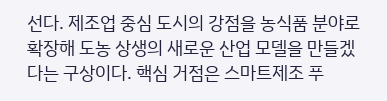선다. 제조업 중심 도시의 강점을 농식품 분야로 확장해 도농 상생의 새로운 산업 모델을 만들겠다는 구상이다. 핵심 거점은 스마트제조 푸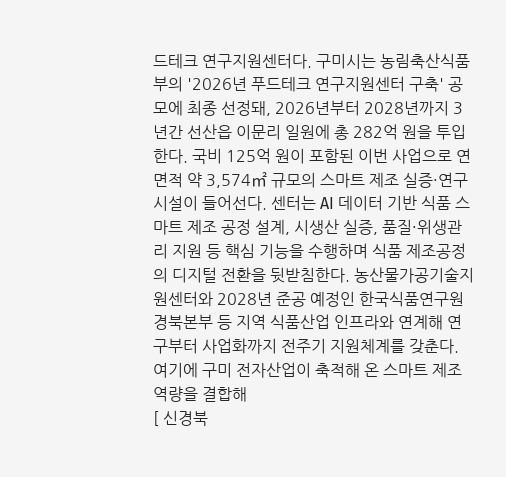드테크 연구지원센터다. 구미시는 농림축산식품부의 '2026년 푸드테크 연구지원센터 구축' 공모에 최종 선정돼, 2026년부터 2028년까지 3년간 선산읍 이문리 일원에 총 282억 원을 투입한다. 국비 125억 원이 포함된 이번 사업으로 연면적 약 3,574㎡ 규모의 스마트 제조 실증·연구 시설이 들어선다. 센터는 AI 데이터 기반 식품 스마트 제조 공정 설계, 시생산 실증, 품질·위생관리 지원 등 핵심 기능을 수행하며 식품 제조공정의 디지털 전환을 뒷받침한다. 농산물가공기술지원센터와 2028년 준공 예정인 한국식품연구원 경북본부 등 지역 식품산업 인프라와 연계해 연구부터 사업화까지 전주기 지원체계를 갖춘다. 여기에 구미 전자산업이 축적해 온 스마트 제조 역량을 결합해
[ 신경북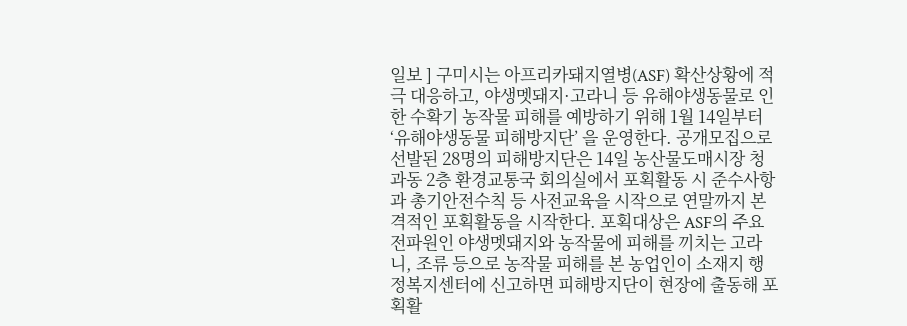일보 ] 구미시는 아프리카돼지열병(ASF) 확산상황에 적극 대응하고, 야생멧돼지·고라니 등 유해야생동물로 인한 수확기 농작물 피해를 예방하기 위해 1월 14일부터 ‘유해야생동물 피해방지단’ 을 운영한다. 공개모집으로 선발된 28명의 피해방지단은 14일 농산물도매시장 청과동 2층 환경교통국 회의실에서 포획활동 시 준수사항과 총기안전수칙 등 사전교육을 시작으로 연말까지 본격적인 포획활동을 시작한다. 포획대상은 ASF의 주요 전파원인 야생멧돼지와 농작물에 피해를 끼치는 고라니, 조류 등으로 농작물 피해를 본 농업인이 소재지 행정복지센터에 신고하면 피해방지단이 현장에 출동해 포획활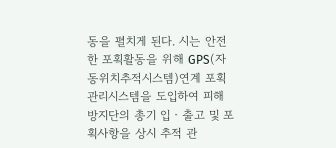동을 펼치게 된다. 시는 안전한 포획활동을 위해 GPS(자동위치추적시스템)연계 포획관리시스템을 도입하여 피해방지단의 총기 입‧출고 및 포획사항을 상시 추적 관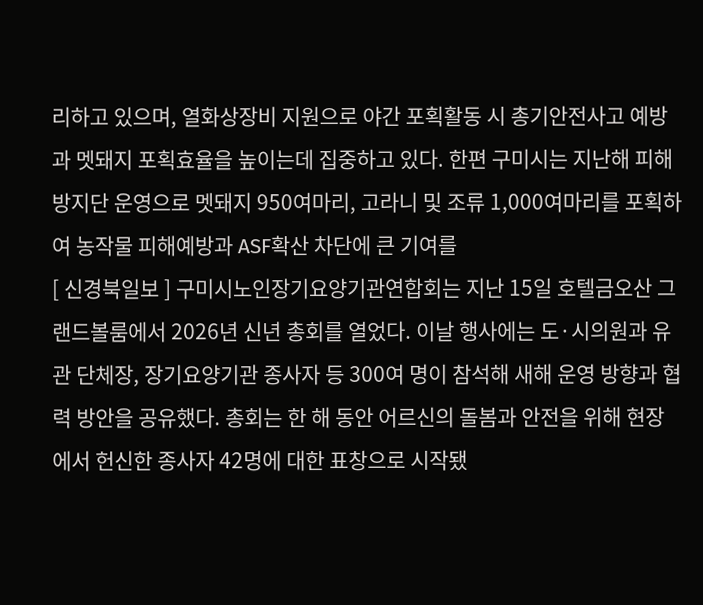리하고 있으며, 열화상장비 지원으로 야간 포획활동 시 총기안전사고 예방과 멧돼지 포획효율을 높이는데 집중하고 있다. 한편 구미시는 지난해 피해방지단 운영으로 멧돼지 950여마리, 고라니 및 조류 1,000여마리를 포획하여 농작물 피해예방과 ASF확산 차단에 큰 기여를
[ 신경북일보 ] 구미시노인장기요양기관연합회는 지난 15일 호텔금오산 그랜드볼룸에서 2026년 신년 총회를 열었다. 이날 행사에는 도·시의원과 유관 단체장, 장기요양기관 종사자 등 300여 명이 참석해 새해 운영 방향과 협력 방안을 공유했다. 총회는 한 해 동안 어르신의 돌봄과 안전을 위해 현장에서 헌신한 종사자 42명에 대한 표창으로 시작됐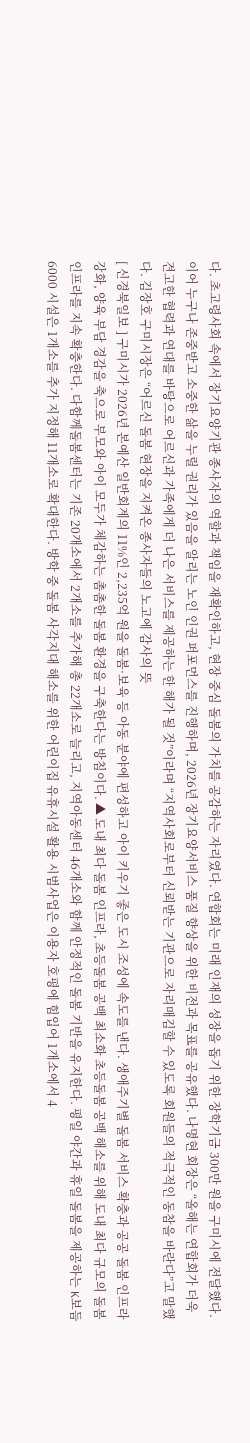다. 초고령사회 속에서 장기요양기관 종사자의 역할과 책임을 재확인하고, 현장 중심 돌봄의 가치를 공감하는 자리였다. 연합회는 미래 인재의 성장을 돕기 위한 장학기금 300만 원을 구미시에 전달했다. 이어 누구나 존중받고 소중한 삶을 누릴 권리가 있음을 알리는 노인 인권 퍼포먼스를 진행하며, 2026년 장기요양서비스 품질 향상을 위한 비전과 목표를 공유했다. 나명현 회장은 “올해는 연합회가 더욱 견고한 협력과 연대를 바탕으로 어르신과 가족에게 더 나은 서비스를 제공하는 한 해가 될 것”이라며 “지역사회로부터 신뢰받는 기관으로 자리매김할 수 있도록 회원들의 적극적인 동참을 바란다”고 말했다. 김장호 구미시장은 “어르신 돌봄 현장을 지켜온 종사자들의 노고에 감사의 뜻
[ 신경북일보 ] 구미시가 2026년 본예산 일반회계의 11%인 2,235억 원을 돌봄·보육 등 아동 분야에 편성하고 아이 키우기 좋은 도시 조성에 속도를 낸다. 생애주기별 돌봄 서비스 확충과 공공 돌봄 인프라 강화, 양육 부담 경감을 축으로 부모와 아이 모두가 체감하는 촘촘한 돌봄 환경을 구축한다는 방침이다. ▲ 도내 최다 돌봄 인프라, 초등돌봄 공백 최소화 초등돌봄 공백 해소를 위해 도내 최다 규모의 돌봄 인프라를 지속 확충한다. 다함께돌봄센터는 기존 20개소에서 2개소를 추가해 총 22개소로 늘리고, 지역아동센터 46개소와 함께 안정적인 돌봄 기반을 유지한다. 평일 야간과 휴일 돌봄을 제공하는 K보듬6000 시설은 1개소를 추가 지정해 11개소로 확대한다. 방학 중 돌봄 사각지대 해소를 위한 어린이집 유휴시설 활용 시범사업은 이용자 호평에 힘입어 1개소에서 4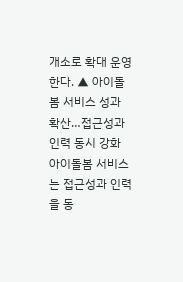개소로 확대 운영한다. ▲ 아이돌봄 서비스 성과 확산…접근성과 인력 동시 강화 아이돌봄 서비스는 접근성과 인력을 동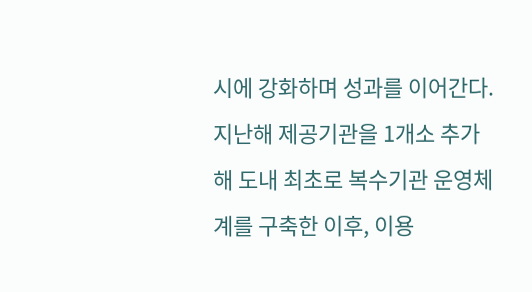시에 강화하며 성과를 이어간다. 지난해 제공기관을 1개소 추가해 도내 최초로 복수기관 운영체계를 구축한 이후, 이용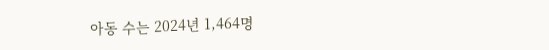아동 수는 2024년 1,464명